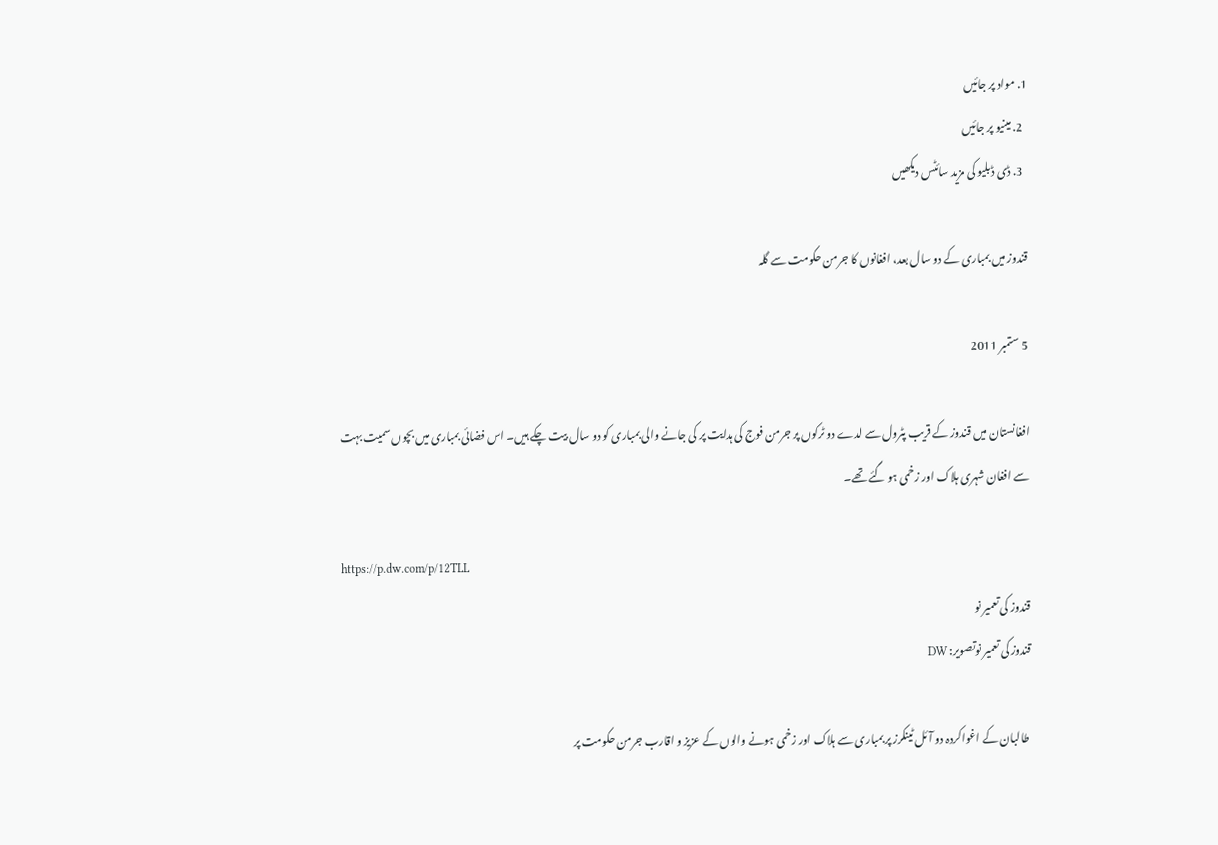1. مواد پر جائیں
  2. مینیو پر جائیں
  3. ڈی ڈبلیو کی مزید سائٹس دیکھیں

قندوز ميں بمباری کے دو سال بعد، افغانوں کا جرمن حکومت سے گلہ

5 ستمبر 2011

افغانستان ميں قندوز کے قريب پٹرول سے لدے دو ٹرکوں پر جرمن فوج کی ہدايت پر کی جانے والی بمباری کو دو سال بيت چکے ہيں۔ اس فضائی بمباری ميں بچوں سميت بہت سے افغان شہری ہلاک اور زخمی ہو گئے تھے۔

https://p.dw.com/p/12TLL
قندوز کی تعمير نو
قندوز کی تعمير نوتصویر: DW

 طالبان کے اغواکردہ دو آئل ٹينکرز پر بمباری سے ہلاک اور زخمی ہونے والوں کے عزيز و اقارب جرمن حکومت پر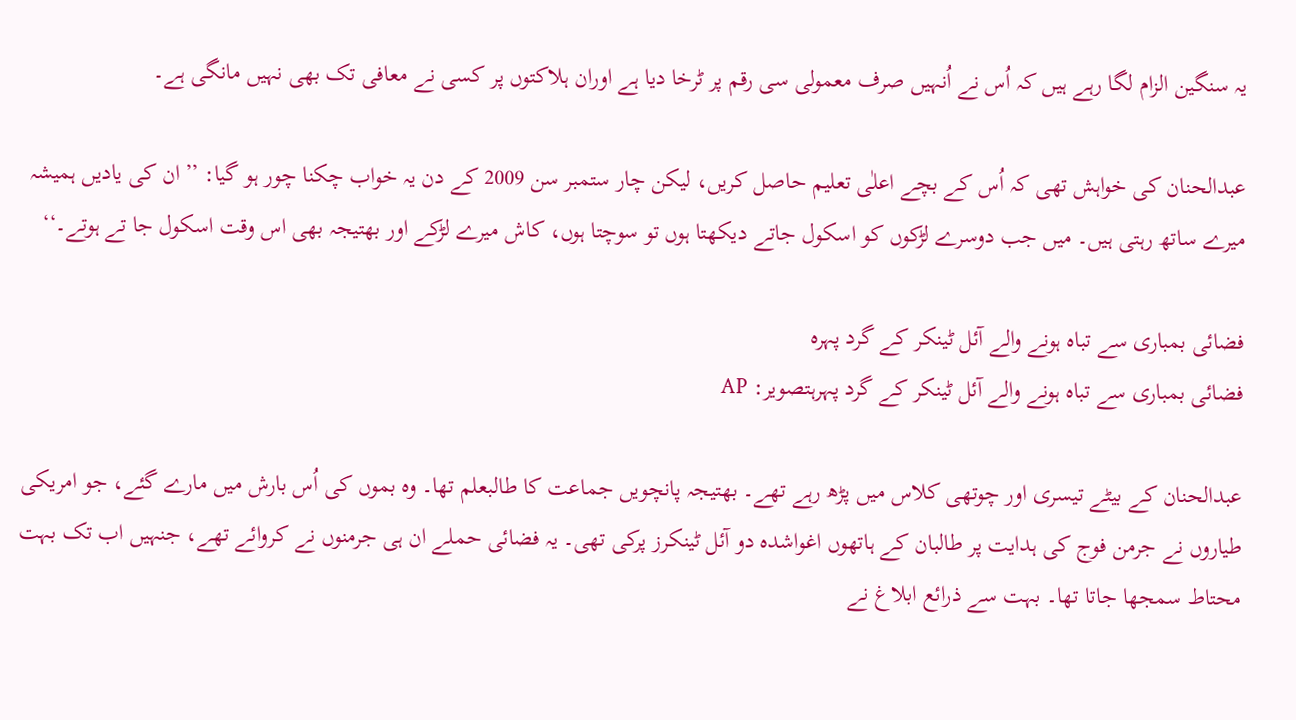يہ سنگين الزام لگا رہے ہيں کہ اُس نے اُنہيں صرف معمولی سی رقم پر ٹرخا ديا ہے اوران ہلاکتوں پر کسی نے معافی تک بھی نہيں مانگی ہے۔

عبدالحنان کی خواہش تھی کہ اُس کے بچے اعلٰی تعليم حاصل کريں، ليکن چار ستمبر سن 2009 کے دن يہ خواب چکنا چور ہو گيا: ’’ان کی ياديں ہميشہ ميرے ساتھ رہتی ہيں۔ ميں جب دوسرے لڑکوں کو اسکول جاتے ديکھتا ہوں تو سوچتا ہوں، کاش ميرے لڑکے اور بھتيجہ بھی اس وقت اسکول جا تے ہوتے۔‘‘

فضائی بمباری سے تباہ ہونے والے آئل ٹينکر کے گرد پہرہ
فضائی بمباری سے تباہ ہونے والے آئل ٹينکر کے گرد پہرہتصویر: AP

عبدالحنان کے بيٹے تيسری اور چوتھی کلاس ميں پڑھ رہے تھے۔ بھتيجہ پانچويں جماعت کا طالبعلم تھا۔ وہ بموں کی اُس بارش ميں مارے گئے، جو امريکی طياروں نے جرمن فوج کی ہدايت پر طالبان کے ہاتھوں اغواشدہ دو آئل ٹينکرز پرکی تھی۔ يہ فضائی حملے ان ہی جرمنوں نے کروائے تھے، جنہيں اب تک بہت محتاط سمجھا جاتا تھا۔ بہت سے ذرائع ابلاغ نے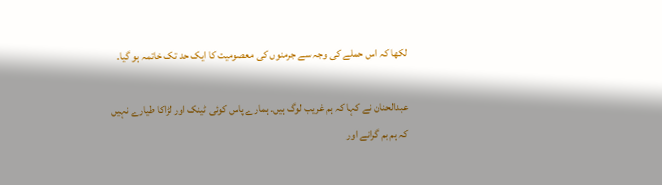لکھا کہ اس حملے کی وجہ سے جرمنوں کی معصوميت کا ايک حد تک خاتمہ ہو گيا۔

عبدالحنان نے کہا کہ ہم غريب لوگ ہيں۔ ہمارے پاس کوئی ٹينک اور لڑاکا طيارے نہيں کہ ہم بم گرانے اور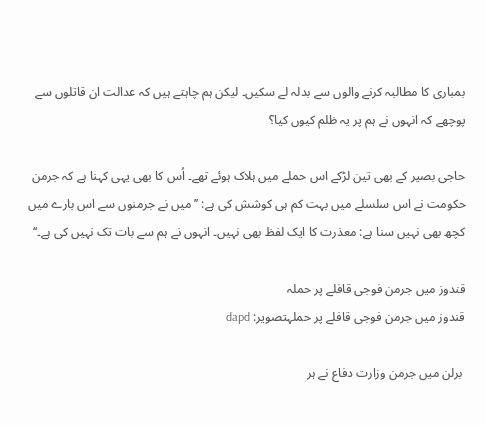بمباری کا مطالبہ کرنے والوں سے بدلہ لے سکيں۔ ليکن ہم چاہتے ہيں کہ عدالت ان قاتلوں سے پوچھے کہ انہوں نے ہم پر يہ ظلم کيوں کيا؟

حاجی بصير کے بھی تين لڑکے اس حملے ميں ہلاک ہوئے تھے۔ اُس کا بھی يہی کہنا ہے کہ جرمن حکومت نے اس سلسلے ميں بہت کم ہی کوشش کی ہے: ’’ميں نے جرمنوں سے اس بارے ميں کچھ بھی نہيں سنا ہے: معذرت کا ايک لفظ بھی نہيں۔ انہوں نے ہم سے بات تک نہيں کی ہے۔‘‘

قندوز ميں جرمن فوجی قافلے پر حملہ
قندوز ميں جرمن فوجی قافلے پر حملہتصویر: dapd

 برلن ميں جرمن وزارت دفاع نے ہر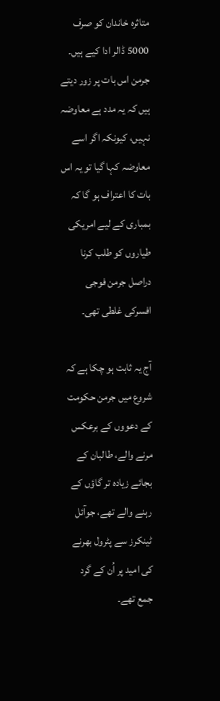متاثرہ خاندان کو صرف 5000 ڈالر ادا کيے ہيں۔ جرمن اس بات پر زور ديتے ہيں کہ يہ مدد ہے معاوضہ نہيں، کيونکہ اگر اسے معاوضہ کہا گيا تو يہ اس بات کا اعتراف ہو گا کہ بمباری کے ليے امريکی طياروں کو طلب کرنا دراصل جرمن فوجی افسرکی غلطی تھی۔

آج يہ ثابت ہو چکا ہے کہ شروع ميں جرمن حکومت کے دعووں کے برعکس مرنے والے، طالبان کے بجائے زيادہ تر گاؤں کے رہنے والے تھے، جوآئل ٹينکرز سے پٹرول بھرنے کی اميد پر اُن کے گرد جمع تھے۔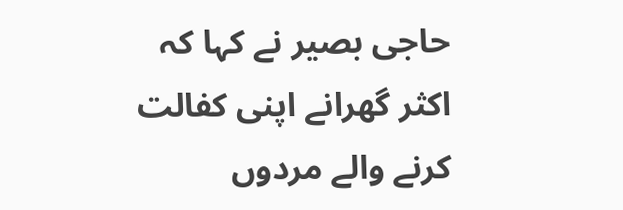حاجی بصير نے کہا کہ اکثر گھرانے اپنی کفالت کرنے والے مردوں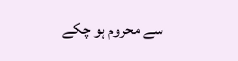سے محروم ہو چکے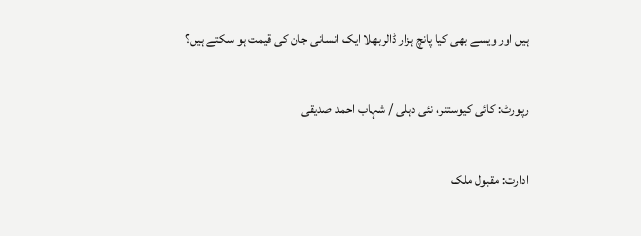ہيں اور ويسے بھی کيا پانچ ہزار ڈالربھلا ايک انسانی جان کی قيمت ہو سکتے ہيں؟

رپورٹ: کائی کيوستنر، نئی دہلی / شہاب احمد صديقی

ادارت: مقبول ملک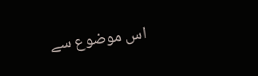اس موضوع سے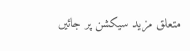متعلق مزید سیکشن پر جائیں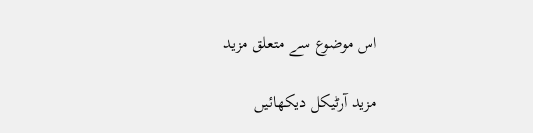اس موضوع سے متعلق مزید

مزید آرٹیکل دیکھائیں